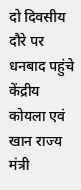दो दिवसीय दौरे पर धनबाद पहुंचे केंद्रीय कोयला एवं खान राज्य मंत्री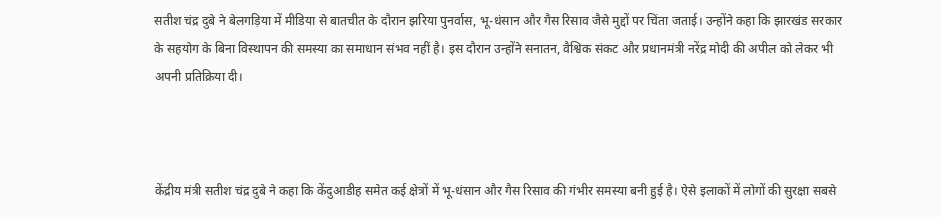सतीश चंद्र दुबे ने बेलगड़िया में मीडिया से बातचीत के दौरान झरिया पुनर्वास, भू-धंसान और गैस रिसाव जैसे मुद्दों पर चिंता जताई। उन्होंने कहा कि झारखंड सरकार के सहयोग के बिना विस्थापन की समस्या का समाधान संभव नहीं है। इस दौरान उन्होंने सनातन, वैश्विक संकट और प्रधानमंत्री नरेंद्र मोदी की अपील को लेकर भी अपनी प्रतिक्रिया दी।



केंद्रीय मंत्री सतीश चंद्र दुबे ने कहा कि केंदुआडीह समेत कई क्षेत्रों में भू-धंसान और गैस रिसाव की गंभीर समस्या बनी हुई है। ऐसे इलाकों में लोगों की सुरक्षा सबसे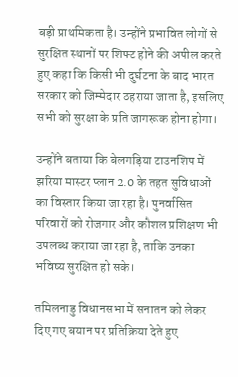बड़ी प्राथमिकता है। उन्होंने प्रभावित लोगों से सुरक्षित स्थानों पर शिफ्ट होने की अपील करते हुए कहा कि किसी भी दुर्घटना के बाद भारत सरकार को जिम्मेदार ठहराया जाता है, इसलिए सभी को सुरक्षा के प्रति जागरूक होना होगा।

उन्होंने बताया कि बेलगड़िया टाउनशिप में झरिया मास्टर प्लान 2.0 के तहत सुविधाओं का विस्तार किया जा रहा है। पुनर्वासित परिवारों को रोजगार और कौशल प्रशिक्षण भी उपलब्ध कराया जा रहा है, ताकि उनका भविष्य सुरक्षित हो सके।

तमिलनाडु विधानसभा में सनातन को लेकर दिए गए बयान पर प्रतिक्रिया देते हुए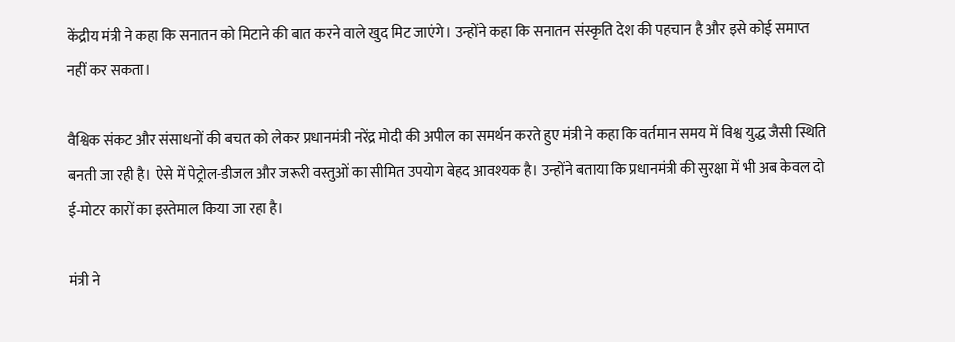केंद्रीय मंत्री ने कहा कि सनातन को मिटाने की बात करने वाले खुद मिट जाएंगे। उन्होंने कहा कि सनातन संस्कृति देश की पहचान है और इसे कोई समाप्त नहीं कर सकता।

वैश्विक संकट और संसाधनों की बचत को लेकर प्रधानमंत्री नरेंद्र मोदी की अपील का समर्थन करते हुए मंत्री ने कहा कि वर्तमान समय में विश्व युद्ध जैसी स्थिति बनती जा रही है। ऐसे में पेट्रोल-डीजल और जरूरी वस्तुओं का सीमित उपयोग बेहद आवश्यक है। उन्होंने बताया कि प्रधानमंत्री की सुरक्षा में भी अब केवल दो ई-मोटर कारों का इस्तेमाल किया जा रहा है।

मंत्री ने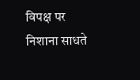विपक्ष पर निशाना साधते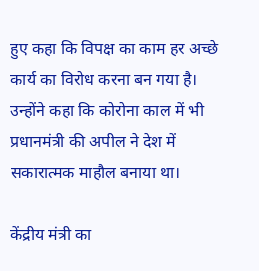हुए कहा कि विपक्ष का काम हर अच्छे कार्य का विरोध करना बन गया है। उन्होंने कहा कि कोरोना काल में भी प्रधानमंत्री की अपील ने देश में सकारात्मक माहौल बनाया था।

केंद्रीय मंत्री का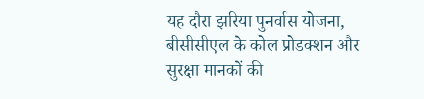यह दौरा झरिया पुनर्वास योजना, बीसीसीएल के कोल प्रोडक्शन और सुरक्षा मानकों की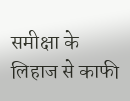समीक्षा के लिहाज से काफी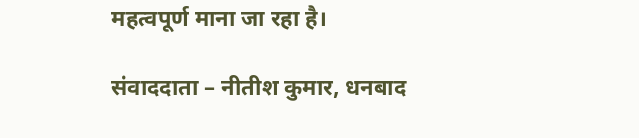महत्वपूर्ण माना जा रहा है।

संवाददाता – नीतीश कुमार, धनबाद